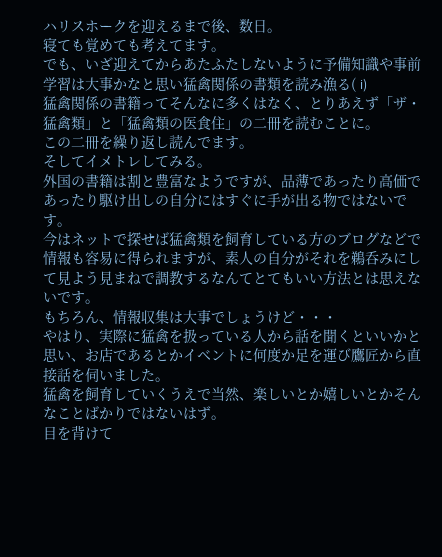ハリスホークを迎えるまで後、数日。
寝ても覚めても考えてます。
でも、いざ迎えてからあたふたしないように予備知識や事前学習は大事かなと思い猛禽関係の書類を読み漁る( i)
猛禽関係の書籍ってそんなに多くはなく、とりあえず「ザ・猛禽類」と「猛禽類の医食住」の二冊を読むことに。
この二冊を繰り返し読んでます。
そしてイメトレしてみる。
外国の書籍は割と豊富なようですが、品薄であったり高価であったり駆け出しの自分にはすぐに手が出る物ではないです。
今はネットで探せば猛禽類を飼育している方のブログなどで情報も容易に得られますが、素人の自分がそれを鵜呑みにして見よう見まねで調教するなんてとてもいい方法とは思えないです。
もちろん、情報収集は大事でしょうけど・・・
やはり、実際に猛禽を扱っている人から話を聞くといいかと思い、お店であるとかイベントに何度か足を運び鷹匠から直接話を伺いました。
猛禽を飼育していくうえで当然、楽しいとか嬉しいとかそんなことばかりではないはず。
目を背けて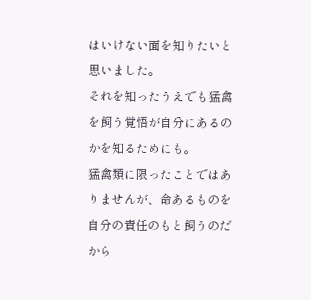はいけない面を知りたいと思いました。
それを知ったうえでも猛禽を飼う覚悟が自分にあるのかを知るためにも。
猛禽類に限ったことではありませんが、命あるものを自分の責任のもと飼うのだから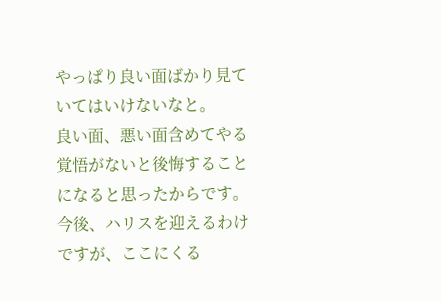やっぱり良い面ばかり見ていてはいけないなと。
良い面、悪い面含めてやる覚悟がないと後悔することになると思ったからです。
今後、ハリスを迎えるわけですが、ここにくる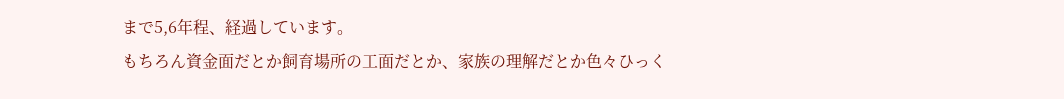まで5,6年程、経過しています。
もちろん資金面だとか飼育場所の工面だとか、家族の理解だとか色々ひっく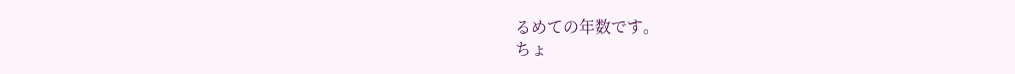るめての年数です。
ちょ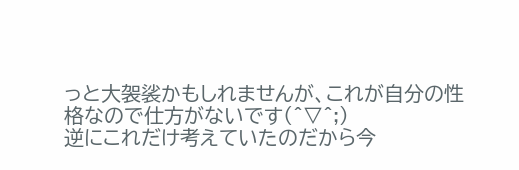っと大袈裟かもしれませんが、これが自分の性格なので仕方がないです(^▽^;)
逆にこれだけ考えていたのだから今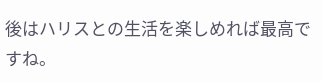後はハリスとの生活を楽しめれば最高ですね。